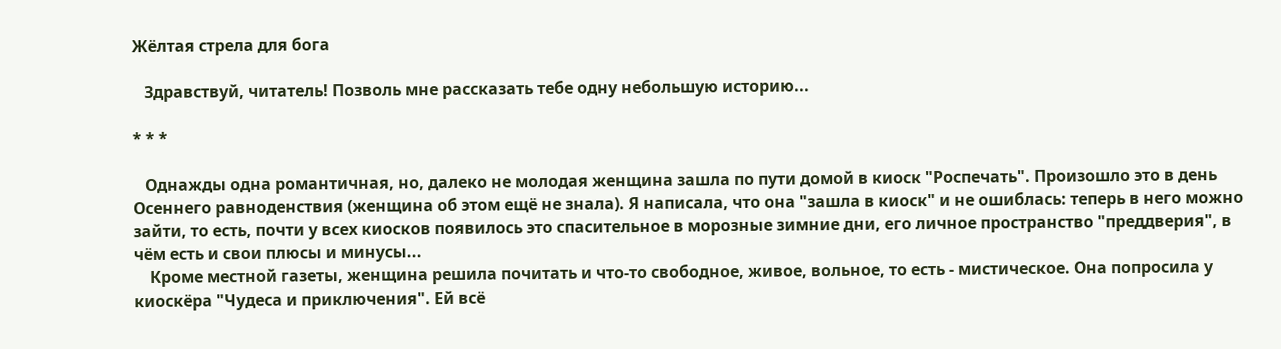Жёлтая стрела для бога

   Здравствуй, читатель! Позволь мне рассказать тебе одну небольшую историю...

* * *

   Однажды одна романтичная, но, далеко не молодая женщина зашла по пути домой в киоск "Роспечать". Произошло это в день Осеннего равноденствия (женщина об этом ещё не знала). Я написала, что она "зашла в киоск" и не ошиблась: теперь в него можно зайти, то есть, почти у всех киосков появилось это спасительное в морозные зимние дни, его личное пространство "преддверия", в чём есть и свои плюсы и минусы...
    Кроме местной газеты, женщина решила почитать и что-то свободное, живое, вольное, то есть - мистическое. Она попросила у киоскёра "Чудеса и приключения". Ей всё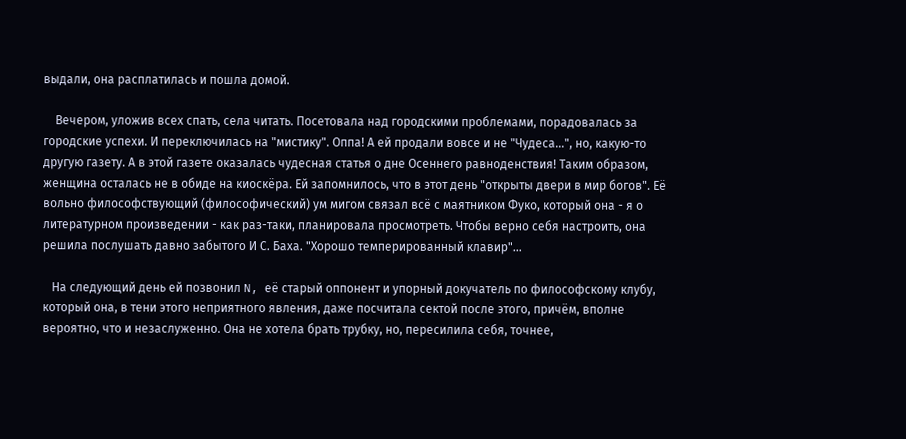выдали, она расплатилась и пошла домой.

    Вечером, уложив всех спать, села читать. Посетовала над городскими проблемами, порадовалась за городские успехи. И переключилась на "мистику". Оппа! А ей продали вовсе и не "Чудеса...", но, какую-то другую газету. А в этой газете оказалась чудесная статья о дне Осеннего равноденствия! Таким образом, женщина осталась не в обиде на киоскёра. Ей запомнилось, что в этот день "открыты двери в мир богов". Её вольно философствующий (философический) ум мигом связал всё с маятником Фуко, который она - я о литературном произведении - как раз-таки, планировала просмотреть. Чтобы верно себя настроить, она решила послушать давно забытого И С. Баха. "Хорошо темперированный клавир"...

   На следующий день ей позвонил N, её старый оппонент и упорный докучатель по философскому клубу, который она, в тени этого неприятного явления, даже посчитала сектой после этого, причём, вполне вероятно, что и незаслуженно. Она не хотела брать трубку, но, пересилила себя, точнее,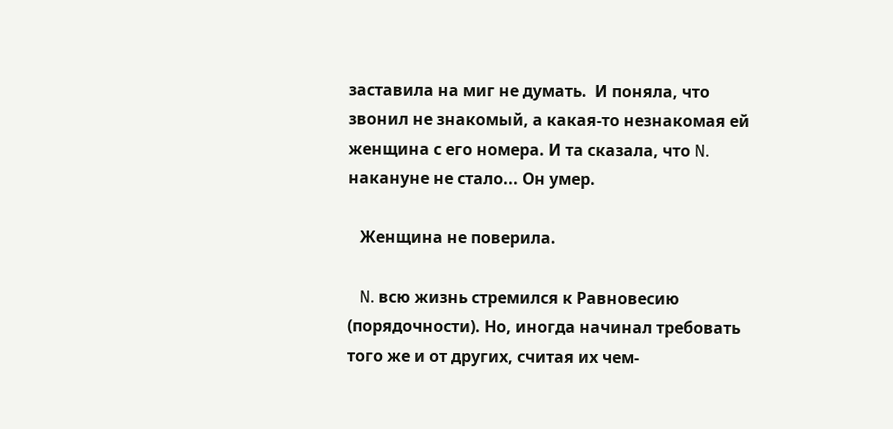заставила на миг не думать.  И поняла, что звонил не знакомый, а какая-то незнакомая ей женщина с его номера. И та сказала, что N. накануне не стало... Он умер.

   Женщина не поверила.

   N. всю жизнь стремился к Равновесию (порядочности). Но, иногда начинал требовать того же и от других, считая их чем-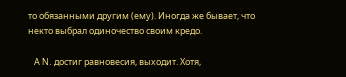то обязанными другим (ему). Иногда же бывает, что некто выбрал одиночество своим кредо.

   А N. достиг равновесия, выходит. Хотя,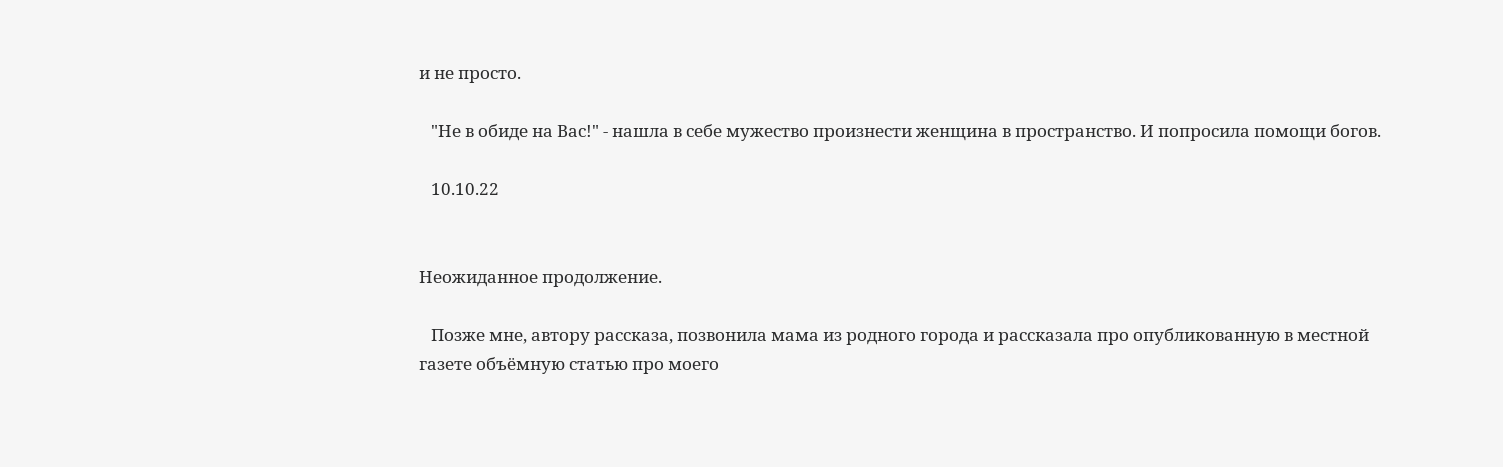и не просто.

   "Не в обиде на Вас!" - нашла в себе мужество произнести женщина в пространство. И попросила помощи богов.

   10.10.22


Неожиданное продолжение.

   Позже мне, автору рассказа, позвонила мама из родного города и рассказала про опубликованную в местной газете объёмную статью про моего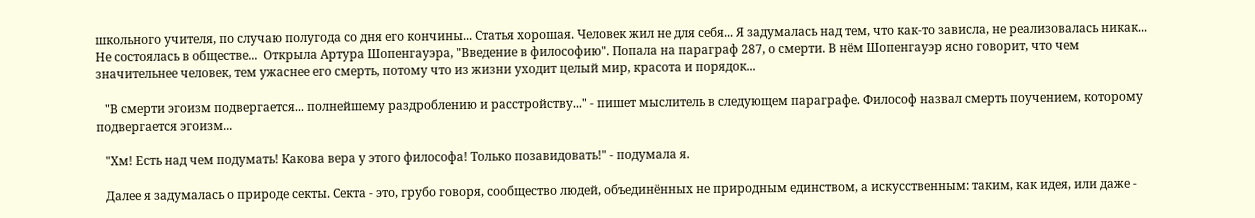школьного учителя, по случаю полугода со дня его кончины... Статья хорошая. Человек жил не для себя... Я задумалась над тем, что как-то зависла, не реализовалась никак... Не состоялась в обществе...  Открыла Артура Шопенгауэра, "Введение в философию". Попала на параграф 287, о смерти. В нём Шопенгауэр ясно говорит, что чем значительнее человек, тем ужаснее его смерть, потому что из жизни уходит целый мир, красота и порядок...

   "В смерти эгоизм подвергается... полнейшему раздроблению и расстройству..." - пишет мыслитель в следующем параграфе. Философ назвал смерть поучением, которому подвергается эгоизм...

   "Хм! Есть над чем подумать! Какова вера у этого философа! Только позавидовать!" - подумала я.

   Далее я задумалась о природе секты. Секта - это, грубо говоря, сообщество людей, объединённых не природным единством, а искусственным: таким, как идея, или даже -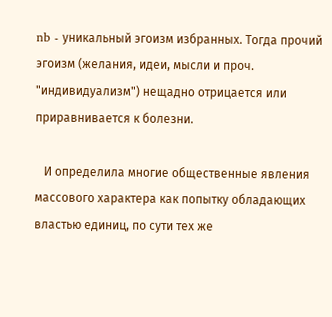nb - уникальный эгоизм избранных. Тогда прочий эгоизм (желания, идеи, мысли и проч. "индивидуализм") нещадно отрицается или приравнивается к болезни.

   И определила многие общественные явления массового характера как попытку обладающих властью единиц, по сути тех же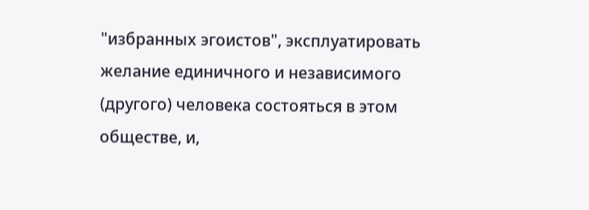"избранных эгоистов", эксплуатировать желание единичного и независимого (другого) человека состояться в этом обществе, и,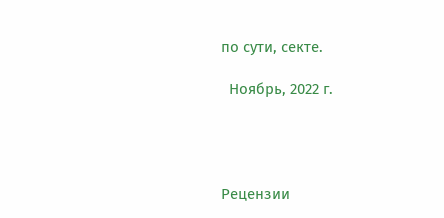по сути, секте.

  Ноябрь, 2022 г.




Рецензии